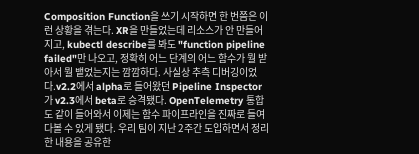Composition Function을 쓰기 시작하면 한 번쯤은 이런 상황을 겪는다. XR을 만들었는데 리소스가 안 만들어지고, kubectl describe를 봐도 "function pipeline failed"만 나오고, 정확히 어느 단계의 어느 함수가 뭘 받아서 뭘 뱉었는지는 깜깜하다. 사실상 추측 디버깅이었다.v2.2에서 alpha로 들어왔던 Pipeline Inspector가 v2.3에서 beta로 승격됐다. OpenTelemetry 통합도 같이 들어와서 이제는 함수 파이프라인을 진짜로 들여다볼 수 있게 됐다. 우리 팀이 지난 2주간 도입하면서 정리한 내용을 공유한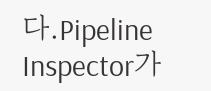다.Pipeline Inspector가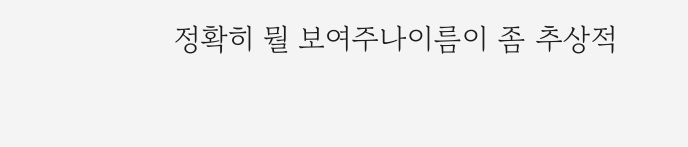정확히 뭘 보여주나이름이 좀 추상적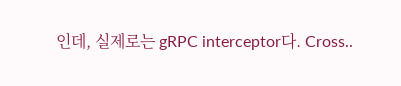인데, 실제로는 gRPC interceptor다. Cross..